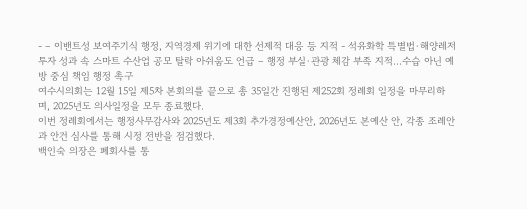- – 이밴트성 보여주기식 행정, 지역경제 위기에 대한 선제적 대응 등 지적 - 석유화학 특별법·해양레저 투자 성과 속 스마트 수산업 공모 탈락 아쉬움도 언급 – 행정 부실·관광 체감 부족 지적…수습 아닌 예방 중심 책임 행정 촉구
여수시의회는 12월 15일 제5차 본회의를 끝으로 총 35일간 진행된 제252회 정례회 일정을 마무리하며, 2025년도 의사일정을 모두 종료했다.
이번 정례회에서는 행정사무감사와 2025년도 제3회 추가경정예산안, 2026년도 본예산 안, 각종 조례안과 안건 심사를 통해 시정 전반을 점검했다.
백인숙 의장은 폐회사를 통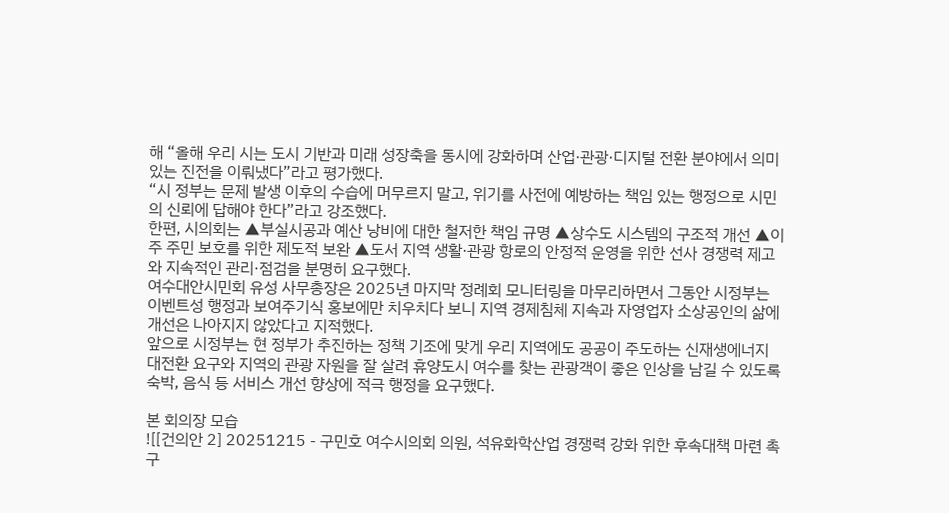해 “올해 우리 시는 도시 기반과 미래 성장축을 동시에 강화하며 산업·관광·디지털 전환 분야에서 의미 있는 진전을 이뤄냈다”라고 평가했다.
“시 정부는 문제 발생 이후의 수습에 머무르지 말고, 위기를 사전에 예방하는 책임 있는 행정으로 시민의 신뢰에 답해야 한다”라고 강조했다.
한편, 시의회는 ▲부실시공과 예산 낭비에 대한 철저한 책임 규명 ▲상수도 시스템의 구조적 개선 ▲이주 주민 보호를 위한 제도적 보완 ▲도서 지역 생활·관광 항로의 안정적 운영을 위한 선사 경쟁력 제고와 지속적인 관리·점검을 분명히 요구했다.
여수대안시민회 유성 사무총장은 2025년 마지막 정례회 모니터링을 마무리하면서 그동안 시정부는 이벤트성 행정과 보여주기식 홍보에만 치우치다 보니 지역 경제침체 지속과 자영업자 소상공인의 삶에 개선은 나아지지 않았다고 지적했다.
앞으로 시정부는 현 정부가 추진하는 정책 기조에 맞게 우리 지역에도 공공이 주도하는 신재생에너지 대전환 요구와 지역의 관광 자원을 잘 살려 휴양도시 여수를 찾는 관광객이 좋은 인상을 남길 수 있도록 숙박, 음식 등 서비스 개선 향상에 적극 행정을 요구했다.

본 회의장 모습
![[건의안 2] 20251215 - 구민호 여수시의회 의원, 석유화학산업 경쟁력 강화 위한 후속대책 마련 촉구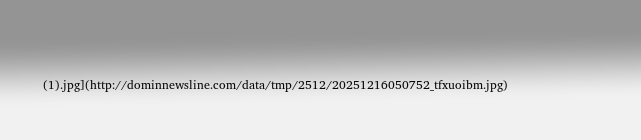(1).jpg](http://dominnewsline.com/data/tmp/2512/20251216050752_tfxuoibm.jpg)